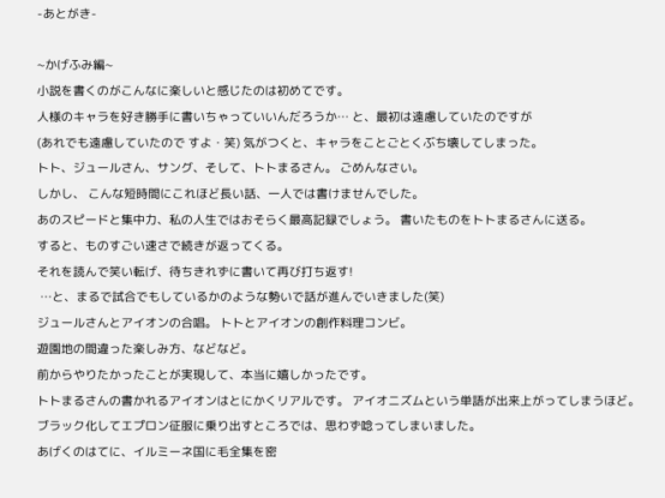-あとがき-

~かげふみ編~
小説を書くのがこんなに楽しいと感じたのは初めてです。
人様のキャラを好き勝手に書いちゃっていいんだろうか… と、最初は遠慮していたのですが
(あれでも遠慮していたので すよ・笑) 気がつくと、キャラをことごとくぶち壊してしまった。
トト、ジュールさん、サング、そして、トトまるさん。 ごめんなさい。
しかし、 こんな短時間にこれほど長い話、一人では書けませんでした。
あのスピードと集中力、私の人生ではおそらく最高記録でしょう。 書いたものをトトまるさんに送る。
すると、ものすごい速さで続きが返ってくる。
それを読んで笑い転げ、待ちきれずに書いて再び打ち返す!
 …と、まるで試合でもしているかのような勢いで話が進んでいきました(笑)
ジュールさんとアイオンの合唱。 トトとアイオンの創作料理コンビ。
遊園地の間違った楽しみ方、などなど。
前からやりたかったことが実現して、本当に嬉しかったです。
トトまるさんの書かれるアイオンはとにかくリアルです。 アイオニズムという単語が出来上がってしまうほど。
ブラック化してエプロン征服に乗り出すところでは、思わず唸ってしまいました。
あげくのはてに、イルミーネ国に毛全集を密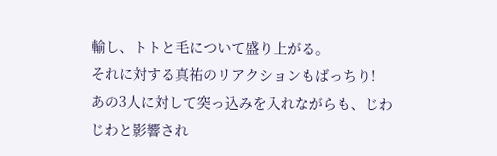輸し、トトと毛について盛り上がる。
それに対する真祐のリアクションもばっちり!
あの3人に対して突っ込みを入れながらも、じわじわと影響され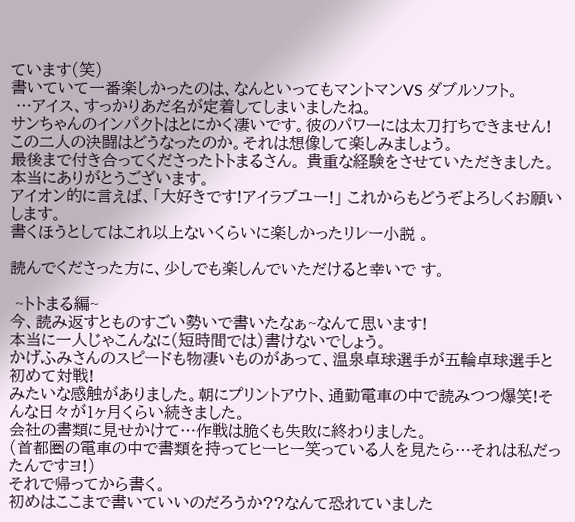ています(笑)
書いていて一番楽しかったのは、なんといってもマントマンVS ダブルソフト。
 …アイス、すっかりあだ名が定着してしまいましたね。
サンちゃんのインパクトはとにかく凄いです。彼のパワーには太刀打ちできません!
この二人の決闘はどうなったのか。それは想像して楽しみましょう。
最後まで付き合ってくださったトトまるさん。 貴重な経験をさせていただきました。
本当にありがとうございます。
アイオン的に言えば、「大好きです!アイラブユー!」 これからもどうぞよろしくお願いします。
書くほうとしてはこれ以上ないくらいに楽しかったリレー小説 。

読んでくださった方に、少しでも楽しんでいただけると幸いで す。

 ~トトまる編~
今、読み返すとものすごい勢いで書いたなぁ~なんて思います!
本当に一人じゃこんなに(短時間では)書けないでしょう。
かげふみさんのスピードも物凄いものがあって、温泉卓球選手が五輪卓球選手と初めて対戦!
みたいな感触がありました。朝にプリントアウト、通勤電車の中で読みつつ爆笑!そんな日々が1ヶ月くらい続きました。
会社の書類に見せかけて…作戦は脆くも失敗に終わりました。
(首都圏の電車の中で書類を持ってヒーヒー笑っている人を見たら…それは私だったんですヨ!)
それで帰ってから書く。
初めはここまで書いていいのだろうか??なんて恐れていました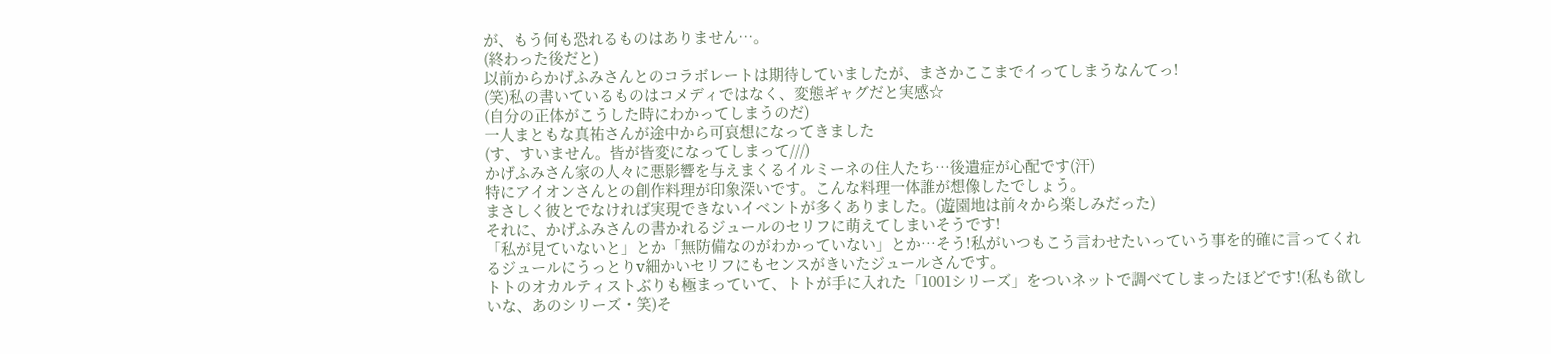が、もう何も恐れるものはありません…。
(終わった後だと)
以前からかげふみさんとのコラボレートは期待していましたが、まさかここまでイってしまうなんてっ!
(笑)私の書いているものはコメディではなく、変態ギャグだと実感☆
(自分の正体がこうした時にわかってしまうのだ)
一人まともな真祐さんが途中から可哀想になってきました
(す、すいません。皆が皆変になってしまって///)
かげふみさん家の人々に悪影響を与えまくるイルミーネの住人たち…後遺症が心配です(汗)
特にアイオンさんとの創作料理が印象深いです。こんな料理一体誰が想像したでしょう。
まさしく彼とでなければ実現できないイベントが多くありました。(遊園地は前々から楽しみだった)
それに、かげふみさんの書かれるジュールのセリフに萌えてしまいそうです!
「私が見ていないと」とか「無防備なのがわかっていない」とか…そう!私がいつもこう言わせたいっていう事を的確に言ってくれるジュールにうっとりv細かいセリフにもセンスがきいたジュールさんです。
トトのオカルティストぶりも極まっていて、トトが手に入れた「1001シリーズ」をついネットで調べてしまったほどです!(私も欲しいな、あのシリーズ・笑)そ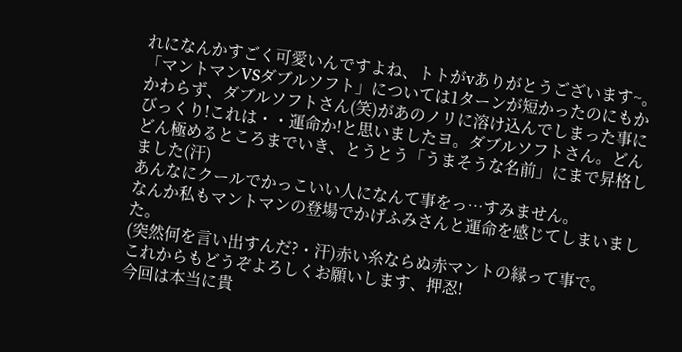れになんかすごく可愛いんですよね、トトがvありがとうございます~。
「マントマンVSダブルソフト」については1ターンが短かったのにもかかわらず、ダブルソフトさん(笑)があのノリに溶け込んでしまった事にびっくり!これは・・運命か!と思いましたヨ。ダブルソフトさん。どんどん極めるところまでいき、とうとう「うまそうな名前」にまで昇格しました(汗)
あんなにクールでかっこいい人になんて事をっ…すみません。
なんか私もマントマンの登場でかげふみさんと運命を感じてしまいました。
(突然何を言い出すんだ?・汗)赤い糸ならぬ赤マントの縁って事で。
これからもどうぞよろしくお願いします、押忍!
今回は本当に貴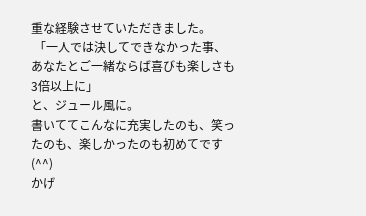重な経験させていただきました。
 「一人では決してできなかった事、あなたとご一緒ならば喜びも楽しさも3倍以上に」
と、ジュール風に。
書いててこんなに充実したのも、笑ったのも、楽しかったのも初めてです(^^)
かげ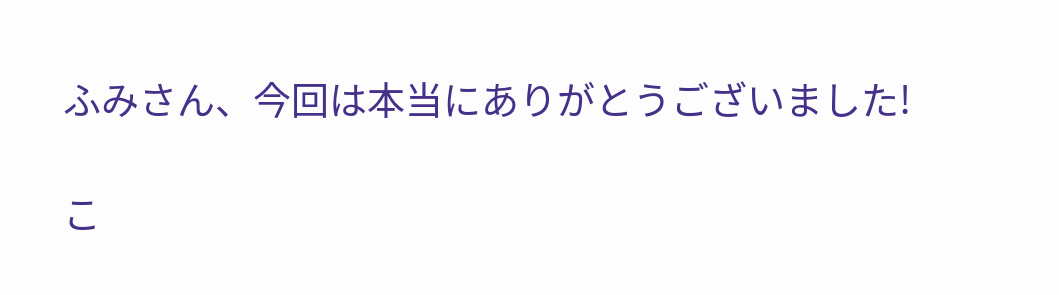ふみさん、今回は本当にありがとうございました!

こ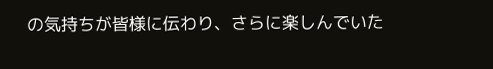の気持ちが皆様に伝わり、さらに楽しんでいた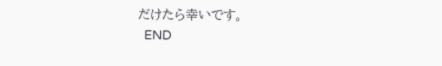だけたら幸いです。
  END